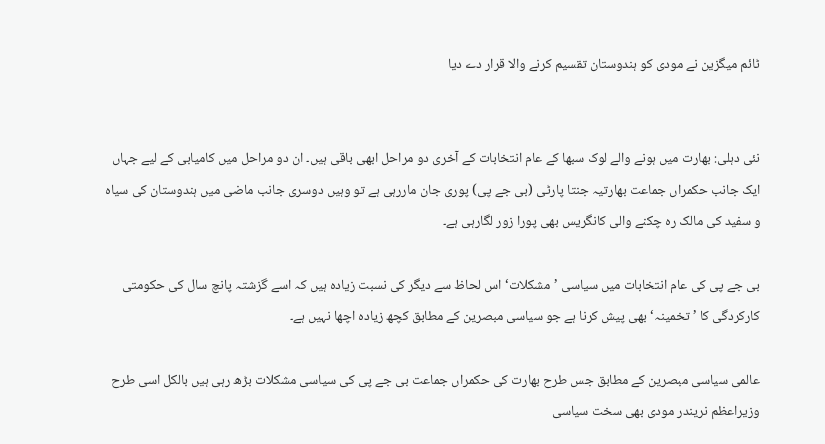ٹائم میگزین نے مودی کو ہندوستان تقسیم کرنے والا قرار دے دیا


نئی دہلی: بھارت میں ہونے والے لوک سبھا کے عام انتخابات کے آخری دو مراحل ابھی باقی ہیں۔ ان دو مراحل میں کامیابی کے لیے جہاں ایک جانب حکمراں جماعت بھارتیہ جنتا پارٹی (بی جے پی) پوری جان ماررہی ہے تو وہیں دوسری جانب ماضی میں ہندوستان کی سیاہ و سفید کی مالک رہ چکنے والی کانگریس بھی پورا زور لگارہی ہے۔

بی جے پی کی عام انتخابات میں سیاسی ’مشکلات‘ اس لحاظ سے دیگر کی نسبت زیادہ ہیں کہ اسے گزشتہ پانچ سال کی حکومتی کارکردگی کا ’تخمینہ‘ بھی پیش کرنا ہے جو سیاسی مبصرین کے مطابق کچھ زیادہ اچھا نہیں ہے۔

عالمی سیاسی مبصرین کے مطابق جس طرح بھارت کی حکمراں جماعت بی جے پی کی سیاسی مشکلات بڑھ رہی ہیں بالکل اسی طرح وزیراعظم نریندر مودی بھی سخت سیاسی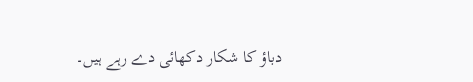دباؤ کا شکار دکھائی دے رہے ہیں۔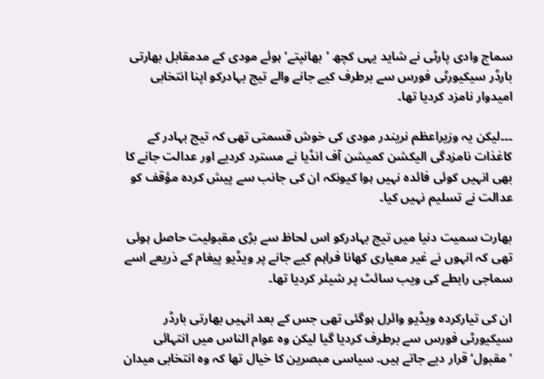سماج وادی پارٹی نے شاید یہی کچھ ’بھانپتے‘ ہوئے مودی کے مدمقابل بھارتی بارڈر سیکیورٹی فورس سے برطرف کیے جانے والے تیج بہادرکو اپنا انتخابی امیدوار نامزد کردیا تھا۔

۔۔۔لیکن یہ وزیراعظم نریندر مودی کی خوش قسمتی تھی کہ تیج بہادر کے کاغذات نامزدگی الیکشن کمیشن آف انڈیا نے مسترد کردیے اور عدالت جانے کا بھی انہیں کوئی فائدہ نہیں ہوا کیونکہ ان کی جانب سے پیش کردہ مؤقف کو عدالت نے تسلیم نہیں کیا۔

بھارت سمیت دنیا میں تیج بہادرکو اس لحاظ سے بڑی مقبولیت حاصل ہوئی تھی کہ انہوں نے غیر معیاری کھانا فراہم کیے جانے پر ویڈیو پیغام کے ذریعے اسے سماجی رابطے کی ویب سائٹ پر شیئر کردیا تھا۔

ان کی تیارکردہ ویڈیو وائرل ہوگئی تھی جس کے بعد انہیں بھارتی بارڈر سیکیورٹی فورس سے برطرف کردیا گیا لیکن وہ عوام الناس میں انتہائی ’مقبول‘ قرار دیے جاتے ہیں۔ سیاسی مبصرین کا خیال تھا کہ وہ انتخابی میدان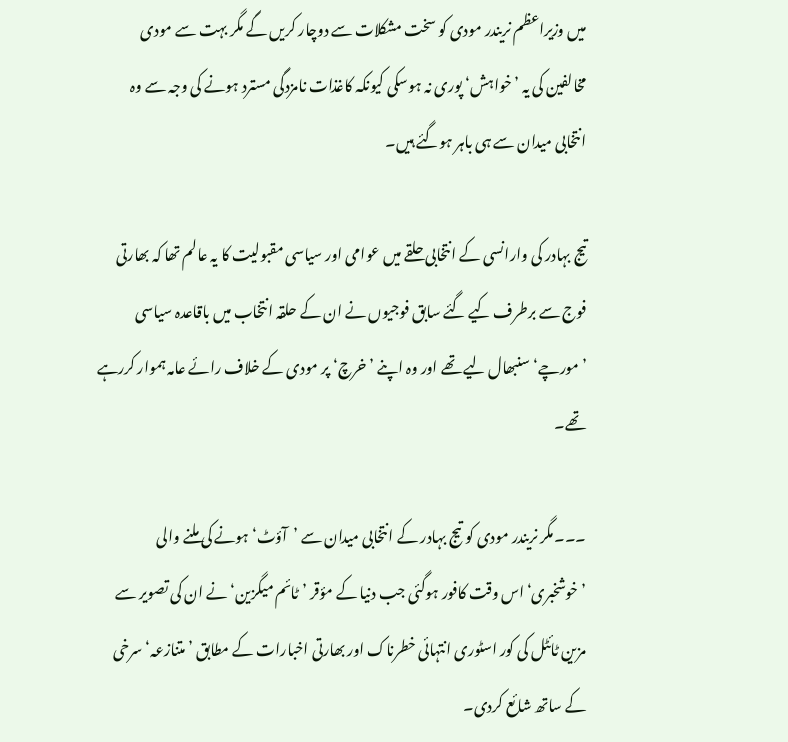میں وزیراعظم نریندر مودی کو سخت مشکلات سے دوچار کریں گے مگر بہت سے مودی مخالفین کی یہ ’خواہش‘ پوری نہ ہوسکی کیونکہ کاغذات نامزدگی مسترد ہونے کی وجہ سے وہ انتخابی میدان سے ہی باہر ہوگئے ہیں۔

تیج بہادر کی وارانسی کے انتخابی حلقے میں عوامی اور سیاسی مقبولیت کا یہ عالم تھا کہ بھارتی فوج سے برطرف کیے گئے سابق فوجیوں نے ان کے حلقہ انتخاب میں باقاعدہ سیاسی ’مورچے‘ سنبھال لیے تھے اور وہ اپنے ’خرچ‘ پر مودی کے خلاف رائے عامہ ہموار کررہے تھے۔

۔۔۔مگر نریندر مودی کو تیج بہادر کے انتخابی میدان سے ’آؤٹ‘ ہونے کی ملنے والی ’خوشخبری‘اس وقت کافور ہوگئی جب دنیا کے مؤقر ’ٹائم میگزین‘ نے ان کی تصویر سے مزین ٹائٹل کی کور اسٹوری انتہائی خطرناک اور بھارتی اخبارات کے مطابق ’متنازعہ‘ سرخی کے ساتھ شائع کردی۔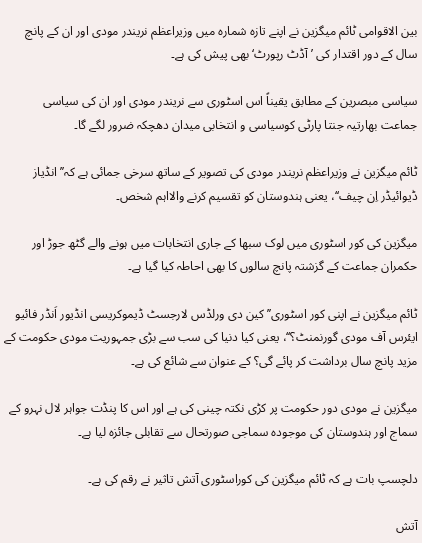بین الاقوامی ٹائم میگزین نے اپنے تازہ شمارہ میں وزیراعظم نریندر مودی اور ان کے پانچ سال کے دور اقتدار کی ’آڈٹ رپورٹ‘ بھی پیش کی ہے۔

سیاسی مبصرین کے مطابق یقیناً اس اسٹوری سے نریندر مودی اور ان کی سیاسی جماعت بھارتیہ جنتا پارٹی کوسیاسی و انتخابی میدان دھچکہ ضرور لگے گا۔

ٹائم میگزین نے وزیراعظم نریندر مودی کی تصویر کے ساتھ سرخی جمائی ہے کہ’’ انڈیاز ڈیوائیڈر اِن چیف‘‘، یعنی ہندوستان کو تقسیم کرنے والااہم شخص۔

میگزین کی کور اسٹوری میں لوک سبھا کے جاری انتخابات میں ہونے والے گٹھ جوڑ اور حکمران جماعت کے گزشتہ پانچ سالوں کا بھی احاطہ کیا گیا ہے۔

ٹائم میگزین نے اپنی کور اسٹوری’’کین دی ورلڈس لارجسٹ ڈیموکریسی انڈیور اَنڈر فائیو ایئرس آف مودی گورنمنٹ؟‘‘، یعنی کیا دنیا کی سب سے بڑی جمہوریت مودی حکومت کے مزید پانچ سال برداشت کر پائے گی؟ کے عنوان سے شائع کی ہے۔

میگزین نے مودی دور حکومت پر کڑی نکتہ چینی کی ہے اور اس کا پنڈت جواہر لال نہرو کے سماج اور ہندوستان کی موجودہ سماجی صورتحال سے تقابلی جائزہ لیا ہے۔

دلچسپ بات ہے کہ ٹائم میگزین کی کوراسٹوری آتش تاثیر نے رقم کی ہے۔

آتش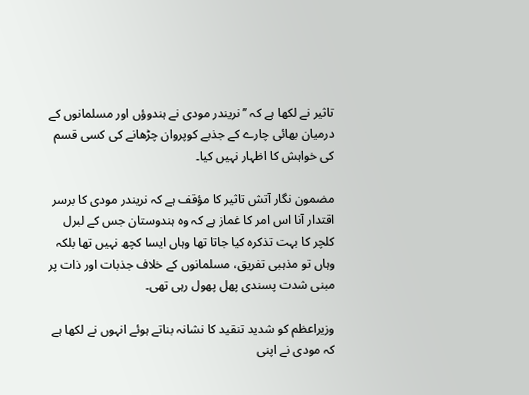تاثیر نے لکھا ہے کہ ’’نریندر مودی نے ہندوؤں اور مسلمانوں کے درمیان بھائی چارے کے جذبے کوپروان چڑھانے کی کسی قسم کی خواہش کا اظہار نہیں کیا۔

مضمون نگار آتش تاثیر کا مؤقف ہے کہ نریندر مودی کا برسر اقتدار آنا اس امر کا غماز ہے کہ وہ ہندوستان جس کے لبرل کلچر کا بہت تذکرہ کیا جاتا تھا وہاں ایسا کچھ نہیں تھا بلکہ وہاں تو مذہبی تفریق، مسلمانوں کے خلاف جذبات اور ذات پر مبنی شدت پسندی پھل پھول رہی تھی۔

وزیراعظم کو شدید تنقید کا نشانہ بناتے ہوئے انہوں نے لکھا ہے کہ مودی نے اپنی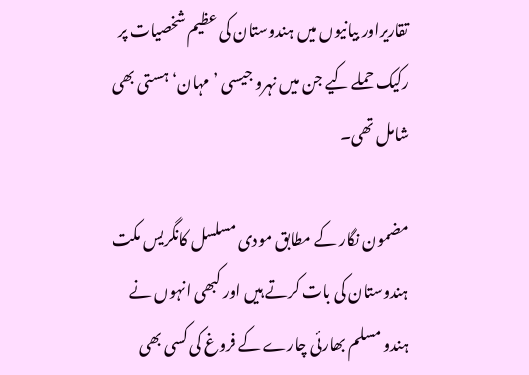تقاریراور بیانیوں میں ہندوستان کی عظیم شخصیات پر رکیک حملے کیے جن میں نہرو جیسی ’مہان‘ ہستی بھی شامل تھی۔

مضمون نگار کے مطابق مودی مسلسل کانگریس مکت ہندوستان کی بات کرتے ہیں اور کبھی انہوں نے ہندو مسلم بھارئی چارے کے فروغ کی کسی بھی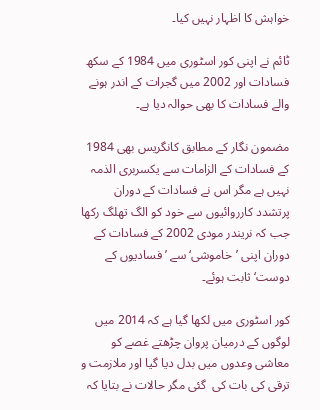خواہش کا اظہار نہیں کیا۔

ٹائم نے اپنی کور اسٹوری میں 1984 کے سکھ فسادات اور 2002 میں گجرات کے اندر ہونے والے فسادات کا بھی حوالہ دیا ہے۔

مضمون نگار کے مطابق کانگریس بھی 1984 کے فسادات کے الزامات سے یکسربری الذمہ نہیں ہے مگر اس نے فسادات کے دوران پرتشدد کارروائیوں سے خود کو الگ تھلگ رکھا جب کہ نریندر مودی 2002 کے فسادات کے دوران اپنی ’خاموشی‘ سے ’فسادیوں کے دوست‘ ثابت ہوئے۔

کور اسٹوری میں لکھا گیا ہے کہ 2014 میں لوگوں کے درمیان پروان چڑھتے غصے کو معاشی وعدوں میں بدل دیا گیا اور ملازمت و ترقی کی بات کی  گئی مگر حالات نے بتایا کہ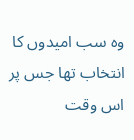وہ سب امیدوں کا انتخاب تھا جس پر اس وقت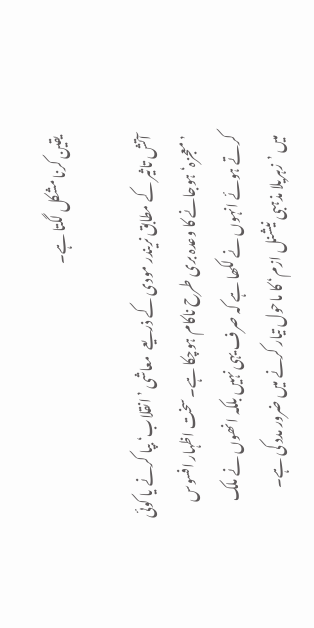یقین کرنا مشکل لگتا ہے۔

آتش تاثیر کے مطابق نریندر مودی کے ذریعے  معاشی ’انقلاب‘ بپا کرنے یا کوئی ’معجزہ‘ ہوجانے کا وعدہ بری طرح ناکام ہوچکا ہے۔ سخت اظہار افسوس کرتے ہوئے انہوں نے لکھا ہے کہ صرف یہی نہیں بلکہ انھوں نے ملک میں ’زہریلا مذہبی نیشنل ازم‘ کا ماحول تیار کرنے میں ضرور مدد کی ہے۔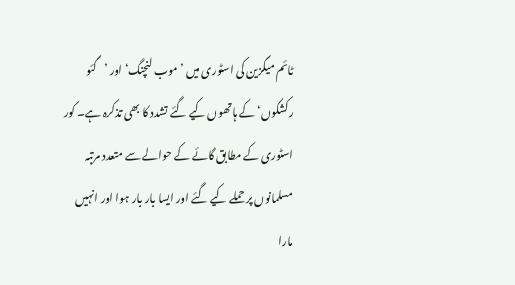ٹائم میگزین کی اسٹوری میں ’موب لنچنگ‘ اور ’گئو رکشکوں‘ کے ہاتھوں کیے گئے تشدد کا بھی تذکرہ ہے۔ کور اسٹوری کے مطابق گائے کے حوالے سے متعدد مرتبہ مسلمانوں پر حملے کیے گئے اور ایسا بار بار ہوا اور انہیں مارا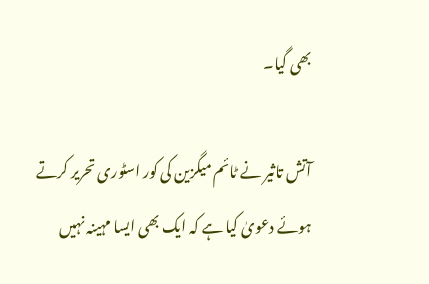بھی گیا۔

آتش تاثیر نے ٹائم میگزین کی کور اسٹوری تحریر کرتے ہوئے دعویٰ کیا ہے کہ ایک بھی ایسا مہینہ نہیں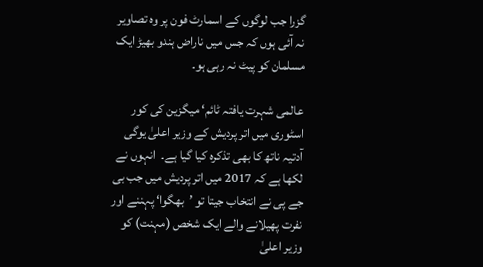گزرا جب لوگوں کے اسمارٹ فون پر وہ تصاویر نہ آئی ہوں کہ جس میں ناراض ہندو بھیڑ ایک مسلمان کو پیٹ نہ رہی ہو۔

عالمی شہرت یافتہ ٹائم‘ میگزین کی کور اسٹوری میں اتر پردیش کے وزیر اعلیٰ یوگی آدتیہ ناتھ کا بھی تذکرہ کیا گیا ہے۔  انہوں نے لکھا ہے کہ 2017 میں اتر پردیش میں جب بی جے پی نے انتخاب جیتا تو ’بھگوا‘ پہننے اور نفرت پھیلانے والے ایک شخص (مہنت) کو وزیر اعلیٰ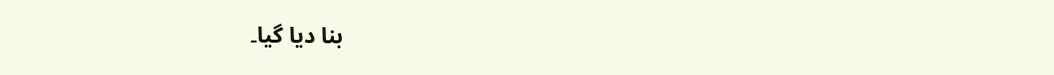بنا دیا گیا۔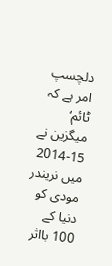دلچسپ امر ہے کہ ٹائم‘ میگزین نے 15-2014 میں نریندر مودی کو دنیا کے 100 بااثر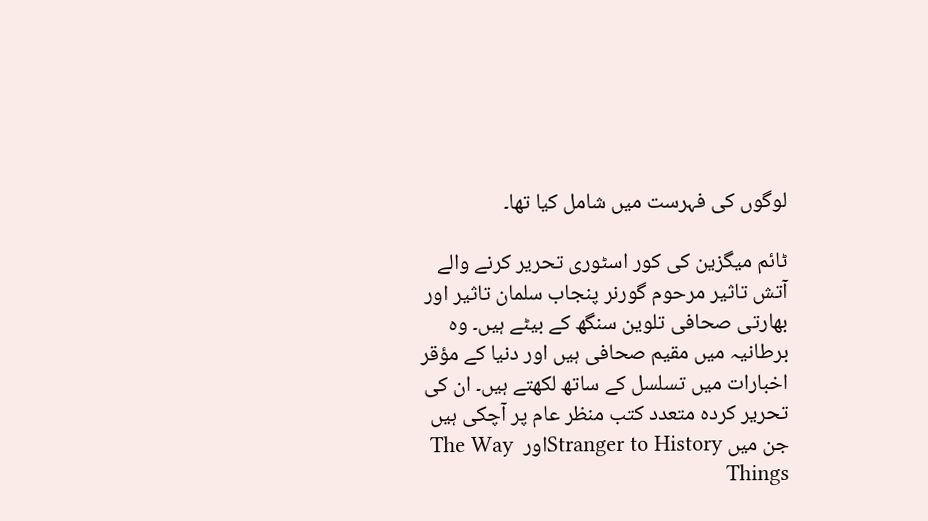لوگوں کی فہرست میں شامل کیا تھا۔

ٹائم میگزین کی کور اسٹوری تحریر کرنے والے آتش تاثیر مرحوم گورنر پنجاب سلمان تاثیر اور بھارتی صحافی تلوین سنگھ کے بیٹے ہیں۔ وہ برطانیہ میں مقیم صحافی ہیں اور دنیا کے مؤقر اخبارات میں تسلسل کے ساتھ لکھتے ہیں۔ ان کی تحریر کردہ متعدد کتب منظر عام پر آچکی ہیں جن میں Stranger to Historyاور  The Way Things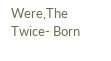Were,The Twice- Born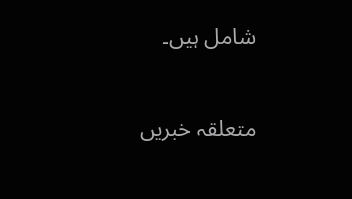شامل ہیں۔


متعلقہ خبریں